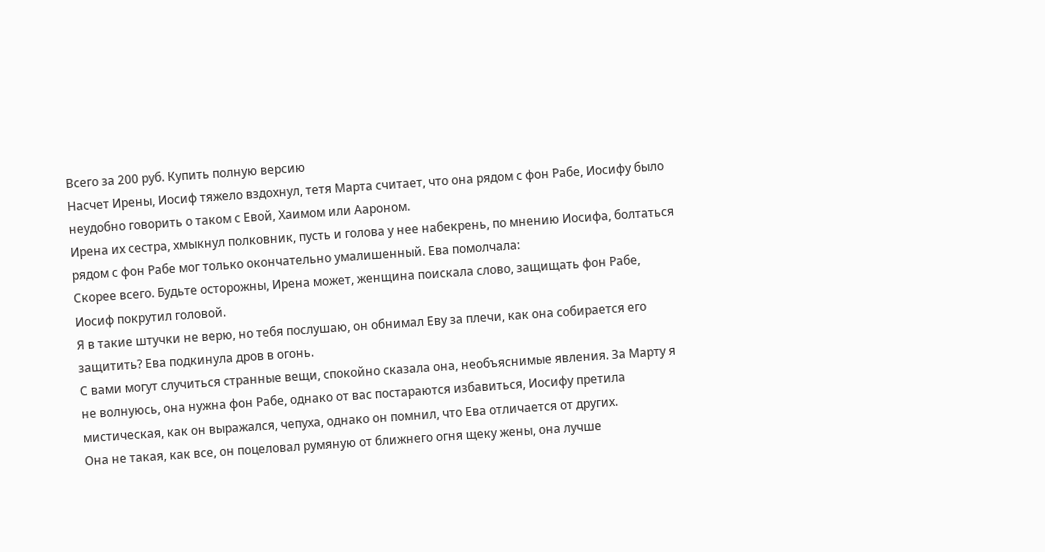Всего за 200 руб. Купить полную версию
Насчет Ирены, Иосиф тяжело вздохнул, тетя Марта считает, что она рядом с фон Рабе, Иосифу было неудобно говорить о таком с Евой, Хаимом или Аароном.
Ирена их сестра, хмыкнул полковник, пусть и голова у нее набекрень, по мнению Иосифа, болтаться рядом с фон Рабе мог только окончательно умалишенный. Ева помолчала:
Скорее всего. Будьте осторожны, Ирена может, женщина поискала слово, защищать фон Рабе, Иосиф покрутил головой.
Я в такие штучки не верю, но тебя послушаю, он обнимал Еву за плечи, как она собирается его защитить? Ева подкинула дров в огонь.
С вами могут случиться странные вещи, спокойно сказала она, необъяснимые явления. За Марту я не волнуюсь, она нужна фон Рабе, однако от вас постараются избавиться, Иосифу претила мистическая, как он выражался, чепуха, однако он помнил, что Ева отличается от других.
Она не такая, как все, он поцеловал румяную от ближнего огня щеку жены, она лучше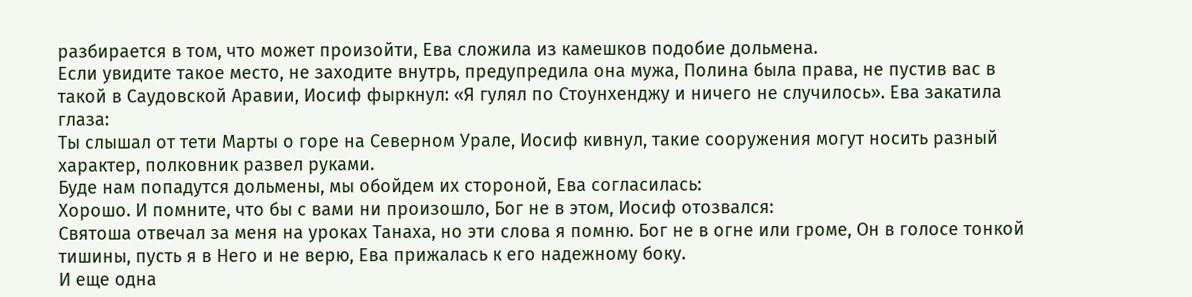разбирается в том, что может произойти, Ева сложила из камешков подобие дольмена.
Если увидите такое место, не заходите внутрь, предупредила она мужа, Полина была права, не пустив вас в такой в Саудовской Аравии, Иосиф фыркнул: «Я гулял по Стоунхенджу и ничего не случилось». Ева закатила глаза:
Ты слышал от тети Марты о горе на Северном Урале, Иосиф кивнул, такие сооружения могут носить разный характер, полковник развел руками.
Буде нам попадутся дольмены, мы обойдем их стороной, Ева согласилась:
Хорошо. И помните, что бы с вами ни произошло, Бог не в этом, Иосиф отозвался:
Святоша отвечал за меня на уроках Танаха, но эти слова я помню. Бог не в огне или громе, Он в голосе тонкой тишины, пусть я в Него и не верю, Ева прижалась к его надежному боку.
И еще одна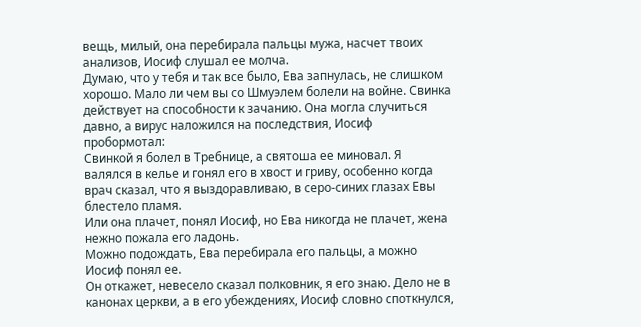вещь, милый, она перебирала пальцы мужа, насчет твоих анализов, Иосиф слушал ее молча.
Думаю, что у тебя и так все было, Ева запнулась, не слишком хорошо. Мало ли чем вы со Шмуэлем болели на войне. Свинка действует на способности к зачанию. Она могла случиться давно, а вирус наложился на последствия, Иосиф пробормотал:
Свинкой я болел в Требнице, а святоша ее миновал. Я валялся в келье и гонял его в хвост и гриву, особенно когда врач сказал, что я выздоравливаю, в серо-синих глазах Евы блестело пламя.
Или она плачет, понял Иосиф, но Ева никогда не плачет, жена нежно пожала его ладонь.
Можно подождать, Ева перебирала его пальцы, а можно Иосиф понял ее.
Он откажет, невесело сказал полковник, я его знаю. Дело не в канонах церкви, а в его убеждениях, Иосиф словно споткнулся,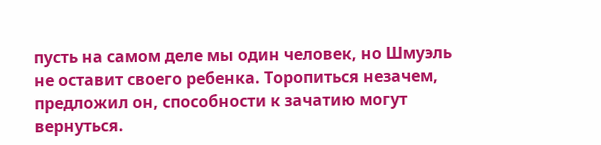пусть на самом деле мы один человек, но Шмуэль не оставит своего ребенка. Торопиться незачем, предложил он, способности к зачатию могут вернуться.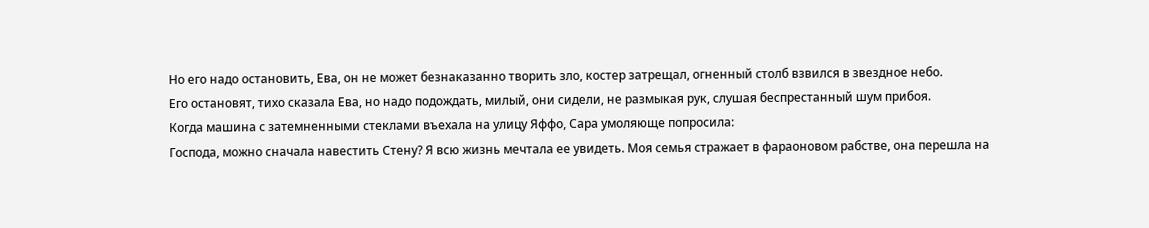Но его надо остановить, Ева, он не может безнаказанно творить зло, костер затрещал, огненный столб взвился в звездное небо.
Его остановят, тихо сказала Ева, но надо подождать, милый, они сидели, не размыкая рук, слушая беспрестанный шум прибоя.
Когда машина с затемненными стеклами въехала на улицу Яффо, Сара умоляюще попросила:
Господа, можно сначала навестить Стену? Я всю жизнь мечтала ее увидеть. Моя семья стражает в фараоновом рабстве, она перешла на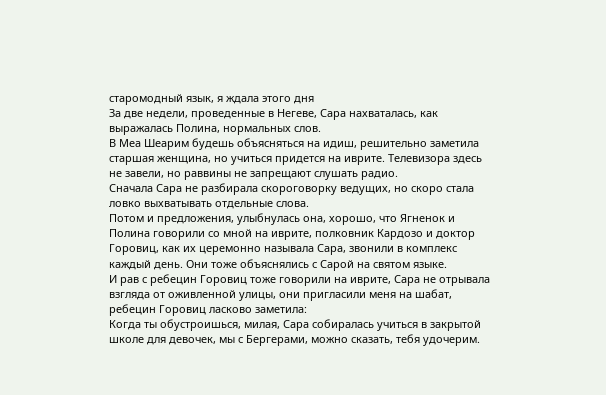старомодный язык, я ждала этого дня
За две недели, проведенные в Негеве, Сара нахваталась, как выражалась Полина, нормальных слов.
В Меа Шеарим будешь объясняться на идиш, решительно заметила старшая женщина, но учиться придется на иврите. Телевизора здесь не завели, но раввины не запрещают слушать радио.
Сначала Сара не разбирала скороговорку ведущих, но скоро стала ловко выхватывать отдельные слова.
Потом и предложения, улыбнулась она, хорошо, что Ягненок и Полина говорили со мной на иврите, полковник Кардозо и доктор Горовиц, как их церемонно называла Сара, звонили в комплекс каждый день. Они тоже объяснялись с Сарой на святом языке.
И рав с ребецин Горовиц тоже говорили на иврите, Сара не отрывала взгляда от оживленной улицы, они пригласили меня на шабат, ребецин Горовиц ласково заметила:
Когда ты обустроишься, милая, Сара собиралась учиться в закрытой школе для девочек, мы с Бергерами, можно сказать, тебя удочерим.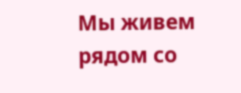Мы живем рядом со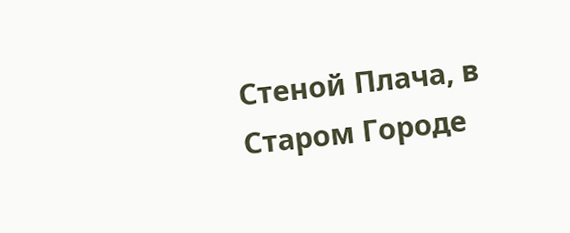Стеной Плача, в Старом Городе